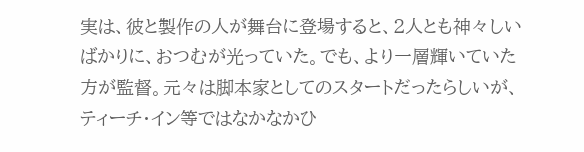実は、彼と製作の人が舞台に登場すると、2人とも神々しいばかりに、おつむが光っていた。でも、より一層輝いていた方が監督。元々は脚本家としてのスタートだったらしいが、ティーチ・イン等ではなかなかひ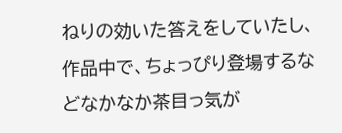ねりの効いた答えをしていたし、作品中で、ちょっぴり登場するなどなかなか茶目っ気が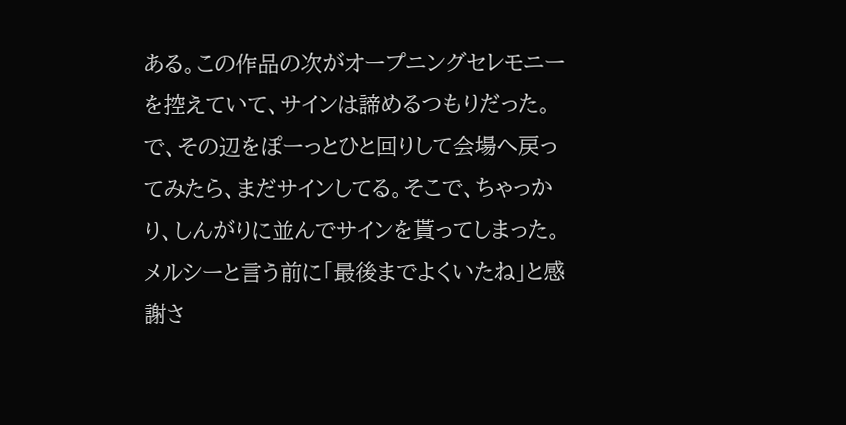ある。この作品の次がオープニングセレモニーを控えていて、サインは諦めるつもりだった。で、その辺をぽーっとひと回りして会場へ戻ってみたら、まだサインしてる。そこで、ちゃっかり、しんがりに並んでサインを貰ってしまった。メルシーと言う前に「最後までよくいたね」と感謝さ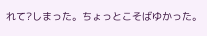れて?しまった。ちょっとこそばゆかった。